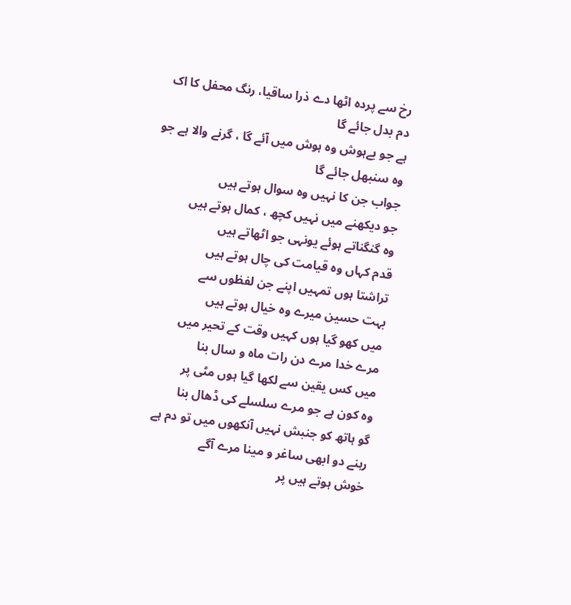رخ سے پردہ اٹھا دے ذرا ساقیا، رنگ محفل کا اک دم بدل جائے گا
ہے جو بےہوش وہ ہوش میں آئے گا ، گرنے والا ہے جو وہ سنبھل جائے گا
جواب جن کا نہیں وہ سوال ہوتے ہیں
جو دیکھنے میں نہیں کچھ ، کمال ہوتے ہیں
وہ گنگناتے ہوئے یونہی جو اٹھاتے ہیں
قدم کہاں وہ قیامت کی چال ہوتے ہیں
تراشتا ہوں تمہیں اپنے جن لفظوں سے
بہت حسین میرے وہ خیال ہوتے ہیں
میں کھو گیا ہوں کہیں وقت کے تحیر میں
مرے خدا مرے دن رات ماہ و سال بنا
میں کس یقین سے لکھا گیا ہوں مٹی پر
وہ کون ہے جو مرے سلسلے کی ڈھال بنا
گو ہاتھ کو جنبش نہیں آنکھوں میں تو دم ہے
رہنے دو ابھی ساغر و مینا مرے آگے
خوش ہوتے ہیں پر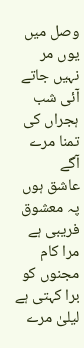وصل میں یوں مر نہیں جاتے
آئی شب ہجراں کی تمنا مرے آگے
عاشق ہوں پہ معشوق فریبی ہے مرا کام
مجنوں کو برا کہتی ہے لیلیٰ مرے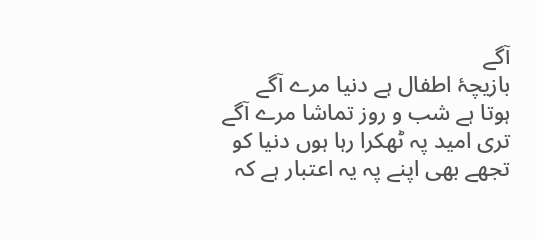آگے
بازیچۂ اطفال ہے دنیا مرے آگے
ہوتا ہے شب و روز تماشا مرے آگے
تری امید پہ ٹھکرا رہا ہوں دنیا کو
تجھے بھی اپنے پہ یہ اعتبار ہے کہ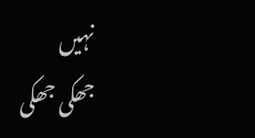نہیں
جھکی جھکی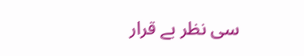سی نظر بے قرار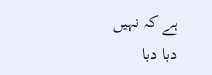ہے کہ نہیں
دبا دبا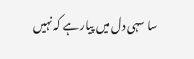سا سہی دل میں پیار ہے کہ نہیں